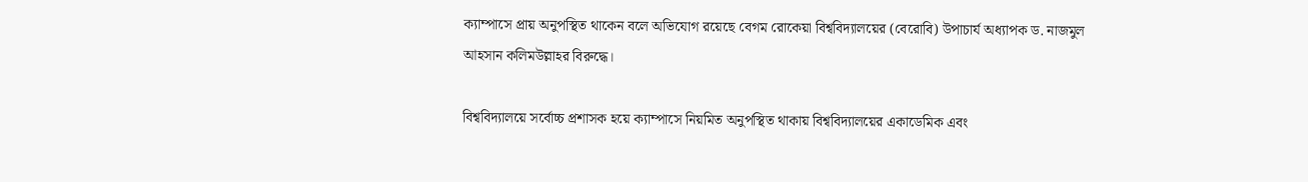ক্যাম্পাসে প্রায় অনুপস্থিত থাকেন বলে অভিযোগ রয়েছে বেগম রোকেয়া বিশ্ববিদ্যালয়ের (বেরোবি) উপাচার্য অধ্যাপক ড. নাজমুল আহসান কলিমউল্লাহর বিরুদ্ধে।

বিশ্ববিদ্যালয়ে সর্বোচ্চ প্রশাসক হয়ে ক্যাম্পাসে নিয়মিত অনুপস্থিত থাকায় বিশ্ববিদ্যালয়ের একাডেমিক এবং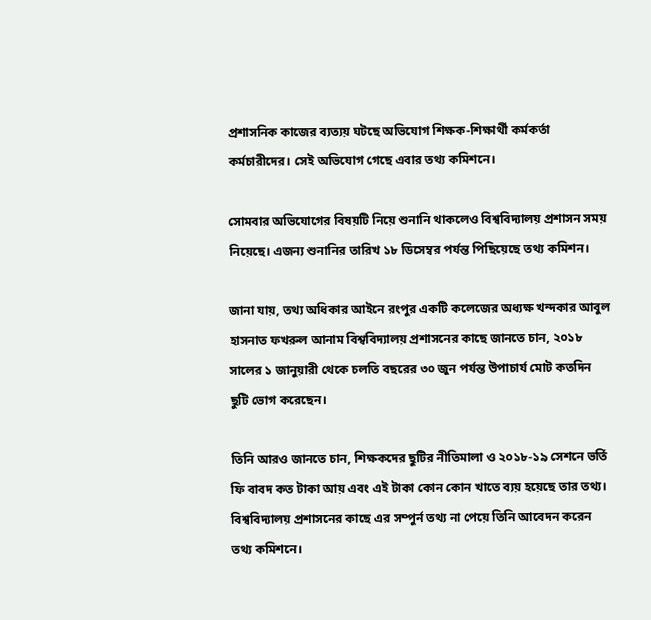প্রশাসনিক কাজের ব্যত্যয় ঘটছে অভিযোগ শিক্ষক-শিক্ষার্থী কর্মকর্তা কর্মচারীদের। সেই অভিযোগ গেছে এবার তথ্য কমিশনে।

সোমবার অভিযোগের বিষয়টি নিয়ে শুনানি থাকলেও বিশ্ববিদ্যালয় প্রশাসন সময় নিয়েছে। এজন্য শুনানির তারিখ ১৮ ডিসেম্বর পর্যন্ত পিছিয়েছে তথ্য কমিশন।

জানা যায়, তথ্য অধিকার আইনে রংপুর একটি কলেজের অধ্যক্ষ খন্দকার আবুল হাসনাত ফখরুল আনাম বিশ্ববিদ্যালয় প্রশাসনের কাছে জানতে চান, ২০১৮ সালের ১ জানুয়ারী থেকে চলতি বছরের ৩০ জুন পর্যন্ত উপাচার্য মোট কতদিন ছুটি ভোগ করেছেন।

তিনি আরও জানতে চান, শিক্ষকদের ছুটির নীতিমালা ও ২০১৮-১৯ সেশনে ভর্তি ফি বাবদ কত টাকা আয় এবং এই টাকা কোন কোন খাতে ব্যয় হয়েছে তার তথ্য। বিশ্ববিদ্যালয় প্রশাসনের কাছে এর সম্পুর্ন তথ্য না পেয়ে তিনি আবেদন করেন তথ্য কমিশনে।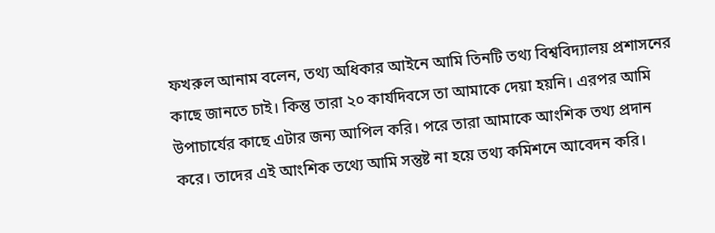ফখরুল আনাম বলেন, তথ্য অধিকার আইনে আমি তিনটি তথ্য বিশ্ববিদ্যালয় প্রশাসনের কাছে জানতে চাই। কিন্তু তারা ২০ কার্যদিবসে তা আমাকে দেয়া হয়নি। এরপর আমি উপাচার্যের কাছে এটার জন্য আপিল করি। পরে তারা আমাকে আংশিক তথ্য প্রদান করে। তাদের এই আংশিক তথ্যে আমি সন্তুষ্ট না হয়ে তথ্য কমিশনে আবেদন করি।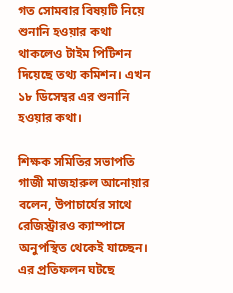গত সোমবার বিষয়টি নিয়ে শুনানি হওয়ার কথা থাকলেও টাইম পিটিশন দিয়েছে তথ্য কমিশন। এখন ১৮ ডিসেম্বর এর শুনানি হওয়ার কথা।

শিক্ষক সমিতির সভাপতি গাজী মাজহারুল আনোয়ার বলেন, উপাচার্যের সাথে রেজিস্ট্রারও ক্যাম্পাসে অনুপস্থিত থেকেই যাচ্ছেন। এর প্রতিফলন ঘটছে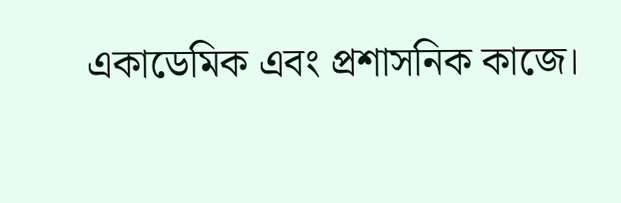একাডেমিক এবং প্রশাসনিক কাজে।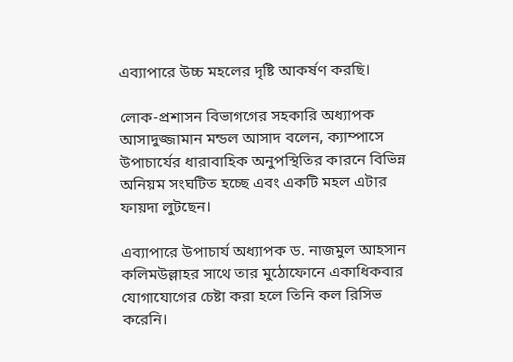এব্যাপারে উচ্চ মহলের দৃষ্টি আকর্ষণ করছি।

লোক-প্রশাসন বিভাগগের সহকারি অধ্যাপক আসাদুজ্জামান মন্ডল আসাদ বলেন, ক্যাম্পাসে উপাচার্যের ধারাবাহিক অনুপস্থিতির কারনে বিভিন্ন অনিয়ম সংঘটিত হচ্ছে এবং একটি মহল এটার ফায়দা লুটছেন।

এব্যাপারে উপাচার্য অধ্যাপক ড. নাজমুল আহসান কলিমউল্লাহর সাথে তার মুঠোফোনে একাধিকবার যোগাযোগের চেষ্টা করা হলে তিনি কল রিসিভ করেনি।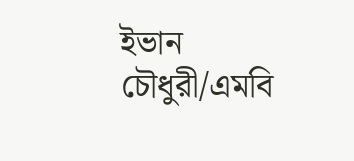ইভান চৌধুরী/এমবি